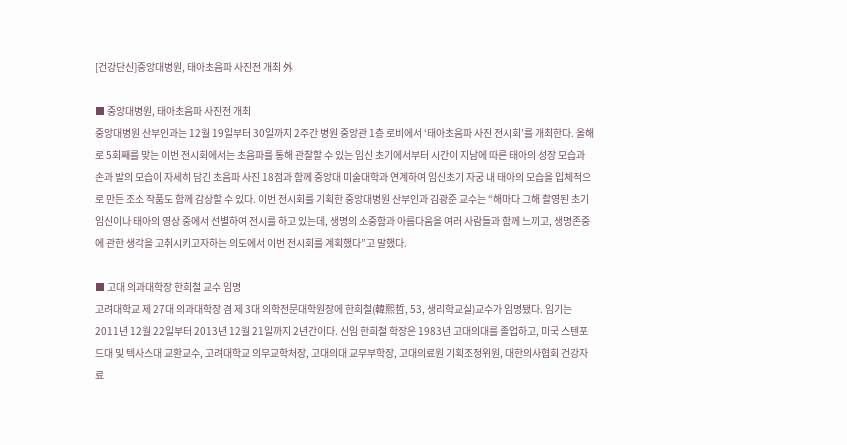[건강단신]중앙대병원, 태아초음파 사진전 개최 外

■ 중앙대병원, 태아초음파 사진전 개최
중앙대병원 산부인과는 12월 19일부터 30일까지 2주간 병원 중앙관 1층 로비에서 ‘태아초음파 사진 전시회’를 개최한다. 올해로 5회째를 맞는 이번 전시회에서는 초음파를 통해 관찰할 수 있는 임신 초기에서부터 시간이 지남에 따른 태아의 성장 모습과 손과 발의 모습이 자세히 담긴 초음파 사진 18점과 함께 중앙대 미술대학과 연계하여 임신초기 자궁 내 태아의 모습을 입체적으로 만든 조소 작품도 함께 감상할 수 있다. 이번 전시회를 기획한 중앙대병원 산부인과 김광준 교수는 “해마다 그해 촬영된 초기 임신이나 태아의 영상 중에서 선별하여 전시를 하고 있는데, 생명의 소중함과 아름다움을 여러 사람들과 함께 느끼고, 생명존중에 관한 생각을 고취시키고자하는 의도에서 이번 전시회를 계획했다”고 말했다.

■ 고대 의과대학장 한희철 교수 임명
고려대학교 제 27대 의과대학장 겸 제 3대 의학전문대학원장에 한희철(韓熙哲, 53, 생리학교실)교수가 임명됐다. 임기는 2011년 12월 22일부터 2013년 12월 21일까지 2년간이다. 신임 한희철 학장은 1983년 고대의대를 졸업하고, 미국 스텐포드대 및 텍사스대 교환교수, 고려대학교 의무교학처장, 고대의대 교무부학장, 고대의료원 기획조정위원, 대한의사협회 건강자료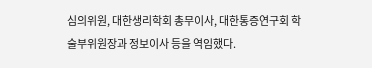심의위원, 대한생리학회 총무이사, 대한통증연구회 학술부위원장과 정보이사 등을 역임했다.